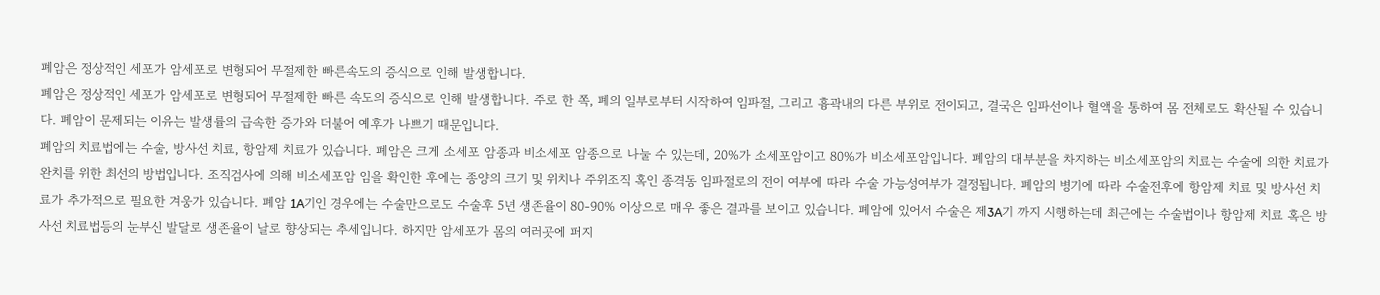폐암은 정상적인 세포가 암세포로 변형되어 무절제한 빠른속도의 증식으로 인해 발생합니다.
폐암은 정상적인 세포가 암세포로 변형되어 무절제한 빠른 속도의 증식으로 인해 발생합니다. 주로 한 쪽, 폐의 일부로부터 시작하여 임파절, 그리고 흉곽내의 다른 부위로 전이되고, 결국은 임파선이나 혈액을 통하여 몸 전체로도 확산될 수 있습니다. 폐암이 문제되는 이유는 발생률의 급속한 증가와 더불어 예후가 나쁘기 때문입니다.
폐암의 치료법에는 수술, 방사선 치료, 항암제 치료가 있습니다. 폐암은 크게 소세포 암종과 비소세포 암종으로 나눌 수 있는데, 20%가 소세포암이고 80%가 비소세포암입니다. 폐암의 대부분을 차지하는 비소세포암의 치료는 수술에 의한 치료가 완치를 위한 최선의 방법입니다. 조직검사에 의해 비소세포암 임을 확인한 후에는 종양의 크기 및 위치나 주위조직 혹인 종격동 임파절로의 전이 여부에 따라 수술 가능성여부가 결정됩니다. 폐암의 병기에 따라 수술전후에 항암제 치료 및 방사선 치료가 추가적으로 필요한 겨웅가 있습니다. 폐암 1A기인 경우에는 수술만으로도 수술후 5년 생존율이 80-90% 이상으로 매우 좋은 결과를 보이고 있습니다. 폐암에 있어서 수술은 제3A기 까지 시행하는데 최근에는 수술법이나 항암제 치료 혹은 방사선 치료법등의 눈부신 발달로 생존율이 날로 향상되는 추세입니다. 하지만 암세포가 몸의 여러곳에 퍼지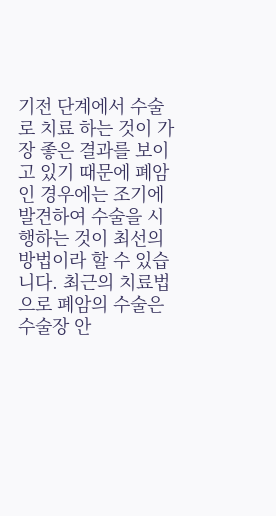기전 단계에서 수술로 치료 하는 것이 가장 좋은 결과를 보이고 있기 때문에 폐암인 경우에는 조기에 발견하여 수술을 시행하는 것이 최선의 방법이라 할 수 있습니다. 최근의 치료법으로 폐암의 수술은 수술장 안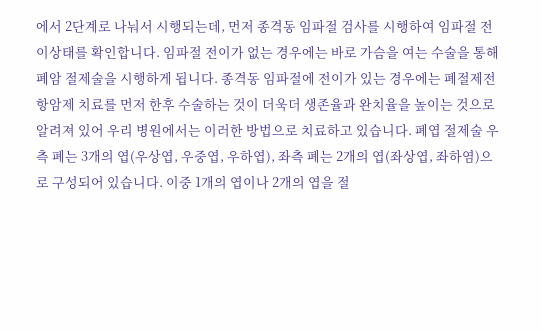에서 2단계로 나눠서 시행되는데, 먼저 종격동 임파절 검사를 시행하여 임파절 전이상태를 확인합니다. 임파절 전이가 없는 경우에는 바로 가슴을 여는 수술을 통해 폐암 절제술을 시행하게 됩니다. 종격동 임파절에 전이가 있는 경우에는 폐절제전 항암제 치료를 먼저 한후 수술하는 것이 더욱더 생존율과 완치율을 높이는 것으로 알려져 있어 우리 병원에서는 이러한 방법으로 치료하고 있습니다. 폐엽 절제술 우측 폐는 3개의 엽(우상엽, 우중엽, 우하엽), 좌측 폐는 2개의 엽(좌상엽, 좌하염)으로 구성되어 있습니다. 이중 1개의 엽이나 2개의 엽을 절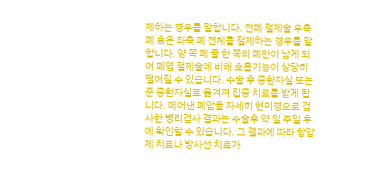제하는 경우를 말합니다. 전폐 절제술 우측 폐 혹은 좌측 폐 전체를 절제하는 경우를 말합니다. 양 쪽 폐 줄 한 쪽의 폐만이 남게 되어 폐엽 절제술에 비해 호흡기능이 상당히 떨어질 수 있습니다. 수술 후 중환자실 또는 준 중환자실로 옮겨져 집중 치료를 받게 됩니다. 떼어낸 폐암을 자세히 현미경으로 검사한 병리검사 결과는 수술후 약 일 주일 후에 확인할 수 있습니다. 그 결과에 따라 항암제 치료나 방사선 치료가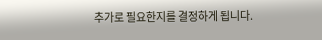추가로 필요한지를 결정하게 됩니다.